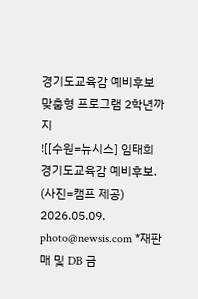경기도교육감 예비후보
맞춤형 프로그램 2학년까지
![[수원=뉴시스] 임태희 경기도교육감 예비후보. (사진=캠프 제공) 2026.05.09. photo@newsis.com *재판매 및 DB 금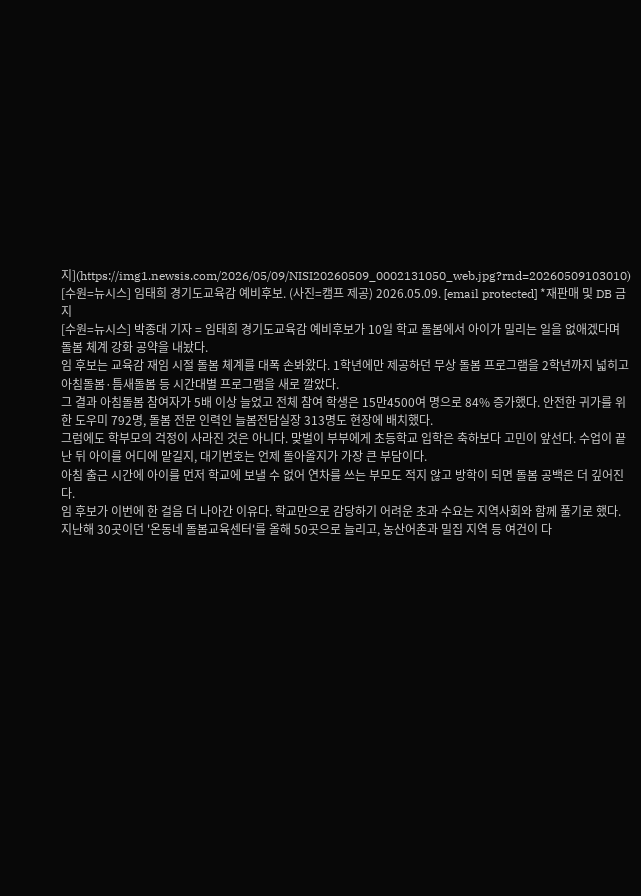지](https://img1.newsis.com/2026/05/09/NISI20260509_0002131050_web.jpg?rnd=20260509103010)
[수원=뉴시스] 임태희 경기도교육감 예비후보. (사진=캠프 제공) 2026.05.09. [email protected] *재판매 및 DB 금지
[수원=뉴시스] 박종대 기자 = 임태희 경기도교육감 예비후보가 10일 학교 돌봄에서 아이가 밀리는 일을 없애겠다며 돌봄 체계 강화 공약을 내놨다.
임 후보는 교육감 재임 시절 돌봄 체계를 대폭 손봐왔다. 1학년에만 제공하던 무상 돌봄 프로그램을 2학년까지 넓히고 아침돌봄·틈새돌봄 등 시간대별 프로그램을 새로 깔았다.
그 결과 아침돌봄 참여자가 5배 이상 늘었고 전체 참여 학생은 15만4500여 명으로 84% 증가했다. 안전한 귀가를 위한 도우미 792명, 돌봄 전문 인력인 늘봄전담실장 313명도 현장에 배치했다.
그럼에도 학부모의 걱정이 사라진 것은 아니다. 맞벌이 부부에게 초등학교 입학은 축하보다 고민이 앞선다. 수업이 끝난 뒤 아이를 어디에 맡길지, 대기번호는 언제 돌아올지가 가장 큰 부담이다.
아침 출근 시간에 아이를 먼저 학교에 보낼 수 없어 연차를 쓰는 부모도 적지 않고 방학이 되면 돌봄 공백은 더 깊어진다.
임 후보가 이번에 한 걸음 더 나아간 이유다. 학교만으로 감당하기 어려운 초과 수요는 지역사회와 함께 풀기로 했다. 지난해 30곳이던 '온동네 돌봄교육센터'를 올해 50곳으로 늘리고, 농산어촌과 밀집 지역 등 여건이 다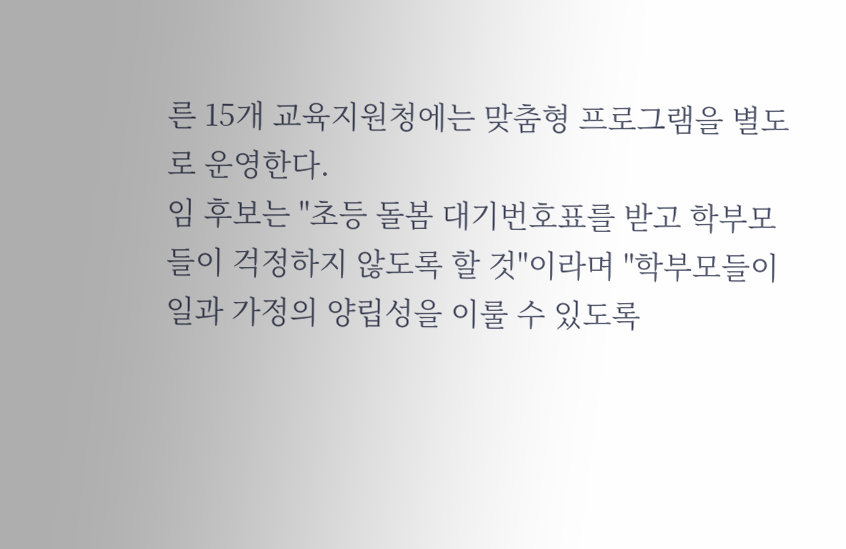른 15개 교육지원청에는 맞춤형 프로그램을 별도로 운영한다.
임 후보는 "초등 돌봄 대기번호표를 받고 학부모들이 걱정하지 않도록 할 것"이라며 "학부모들이 일과 가정의 양립성을 이룰 수 있도록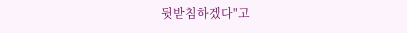뒷받침하겠다"고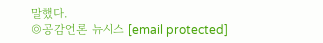말했다.
◎공감언론 뉴시스 [email protected]